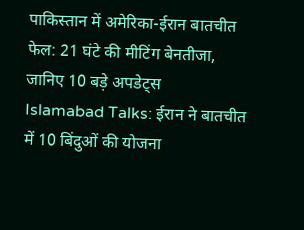पाकिस्तान में अमेरिका-ईरान बातचीत फेल: 21 घंटे की मीटिंग बेनतीजा, जानिए 10 बड़े अपडेट्स
Islamabad Talks: ईरान ने बातचीत में 10 बिंदुओं की योजना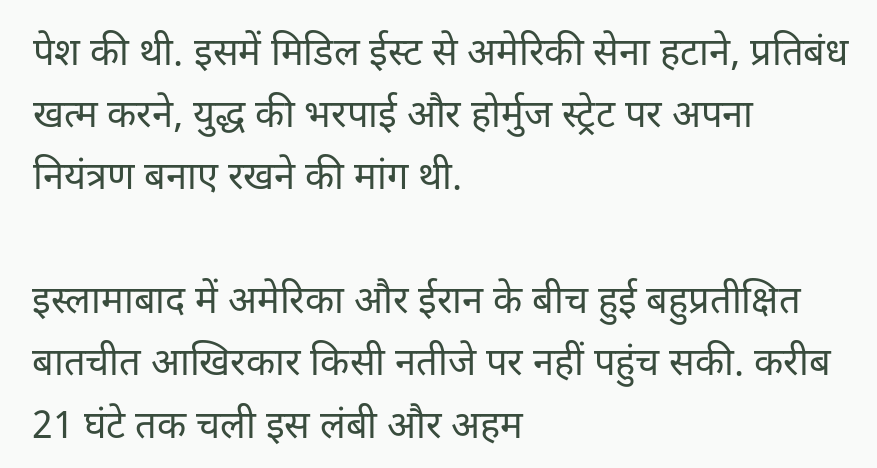पेश की थी. इसमें मिडिल ईस्ट से अमेरिकी सेना हटाने, प्रतिबंध खत्म करने, युद्ध की भरपाई और होर्मुज स्ट्रेट पर अपना नियंत्रण बनाए रखने की मांग थी.

इस्लामाबाद में अमेरिका और ईरान के बीच हुई बहुप्रतीक्षित बातचीत आखिरकार किसी नतीजे पर नहीं पहुंच सकी. करीब 21 घंटे तक चली इस लंबी और अहम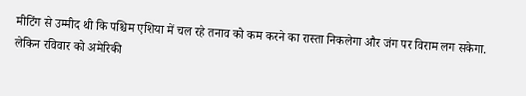मीटिंग से उम्मीद थी कि पश्चिम एशिया में चल रहे तनाव को कम करने का रास्ता निकलेगा और जंग पर विराम लग सकेगा. लेकिन रविवार को अमेरिकी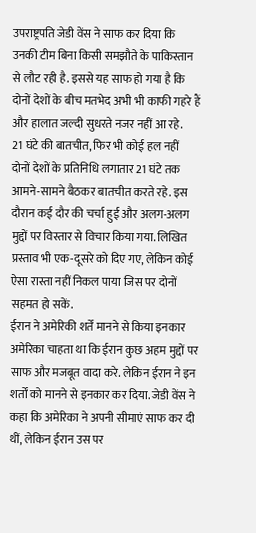उपराष्ट्रपति जेडी वेंस ने साफ कर दिया कि उनकी टीम बिना किसी समझौते के पाकिस्तान से लौट रही है. इससे यह साफ हो गया है कि दोनों देशों के बीच मतभेद अभी भी काफी गहरे हैं और हालात जल्दी सुधरते नजर नहीं आ रहे.
21 घंटे की बातचीत, फिर भी कोई हल नहीं
दोनों देशों के प्रतिनिधि लगातार 21 घंटे तक आमने-सामने बैठकर बातचीत करते रहे. इस दौरान कई दौर की चर्चा हुई और अलग-अलग मुद्दों पर विस्तार से विचार किया गया. लिखित प्रस्ताव भी एक-दूसरे को दिए गए, लेकिन कोई ऐसा रास्ता नहीं निकल पाया जिस पर दोनों सहमत हो सकें.
ईरान ने अमेरिकी शर्तें मानने से किया इनकार
अमेरिका चाहता था कि ईरान कुछ अहम मुद्दों पर साफ और मजबूत वादा करे. लेकिन ईरान ने इन शर्तों को मानने से इनकार कर दिया. जेडी वेंस ने कहा कि अमेरिका ने अपनी सीमाएं साफ कर दी थीं, लेकिन ईरान उस पर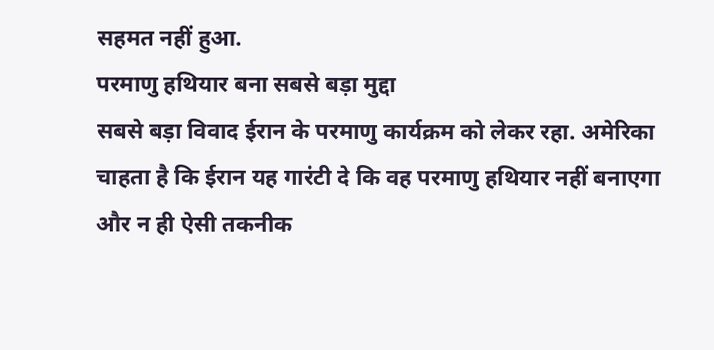सहमत नहीं हुआ.
परमाणु हथियार बना सबसे बड़ा मुद्दा
सबसे बड़ा विवाद ईरान के परमाणु कार्यक्रम को लेकर रहा. अमेरिका चाहता है कि ईरान यह गारंटी दे कि वह परमाणु हथियार नहीं बनाएगा और न ही ऐसी तकनीक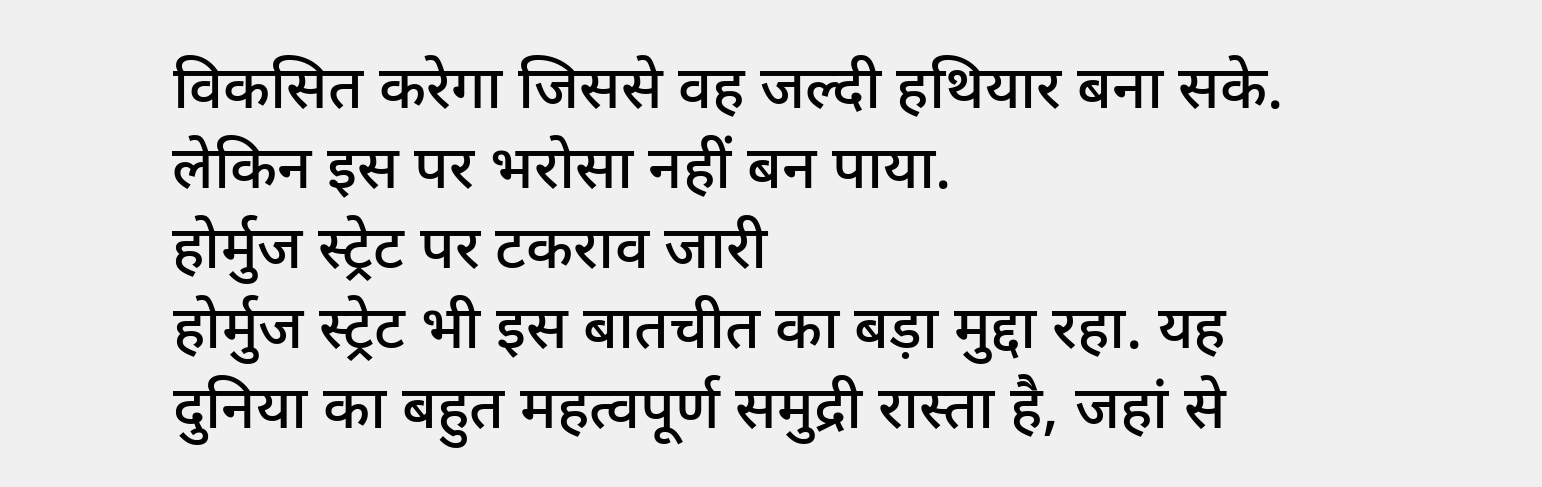विकसित करेगा जिससे वह जल्दी हथियार बना सके. लेकिन इस पर भरोसा नहीं बन पाया.
होर्मुज स्ट्रेट पर टकराव जारी
होर्मुज स्ट्रेट भी इस बातचीत का बड़ा मुद्दा रहा. यह दुनिया का बहुत महत्वपूर्ण समुद्री रास्ता है, जहां से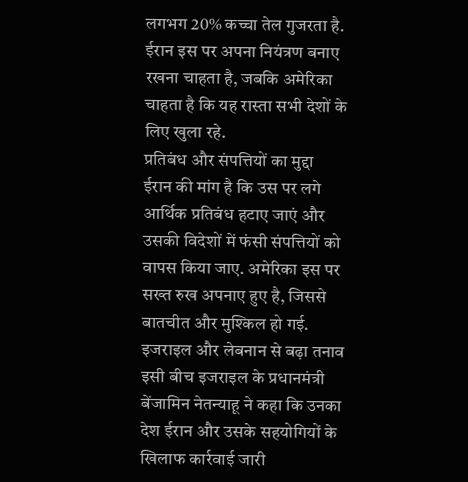लगभग 20% कच्चा तेल गुजरता है. ईरान इस पर अपना नियंत्रण बनाए रखना चाहता है, जबकि अमेरिका चाहता है कि यह रास्ता सभी देशों के लिए खुला रहे.
प्रतिबंध और संपत्तियों का मुद्दा
ईरान की मांग है कि उस पर लगे आर्थिक प्रतिबंध हटाए जाएं और उसकी विदेशों में फंसी संपत्तियों को वापस किया जाए. अमेरिका इस पर सख्त रुख अपनाए हुए है, जिससे बातचीत और मुश्किल हो गई.
इजराइल और लेबनान से बढ़ा तनाव
इसी बीच इजराइल के प्रधानमंत्री बेंजामिन नेतन्याहू ने कहा कि उनका देश ईरान और उसके सहयोगियों के खिलाफ कार्रवाई जारी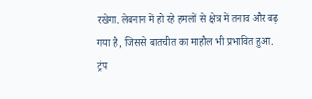रखेगा. लेबनान में हो रहे हमलों से क्षेत्र में तनाव और बढ़ गया है, जिससे बातचीत का माहौल भी प्रभावित हुआ.
ट्रंप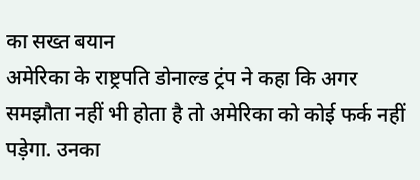का सख्त बयान
अमेरिका के राष्ट्रपति डोनाल्ड ट्रंप ने कहा कि अगर समझौता नहीं भी होता है तो अमेरिका को कोई फर्क नहीं पड़ेगा. उनका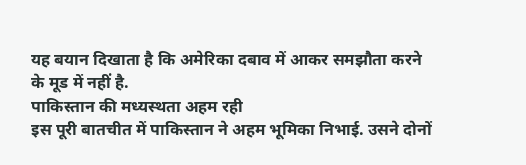यह बयान दिखाता है कि अमेरिका दबाव में आकर समझौता करने के मूड में नहीं है.
पाकिस्तान की मध्यस्थता अहम रही
इस पूरी बातचीत में पाकिस्तान ने अहम भूमिका निभाई. उसने दोनों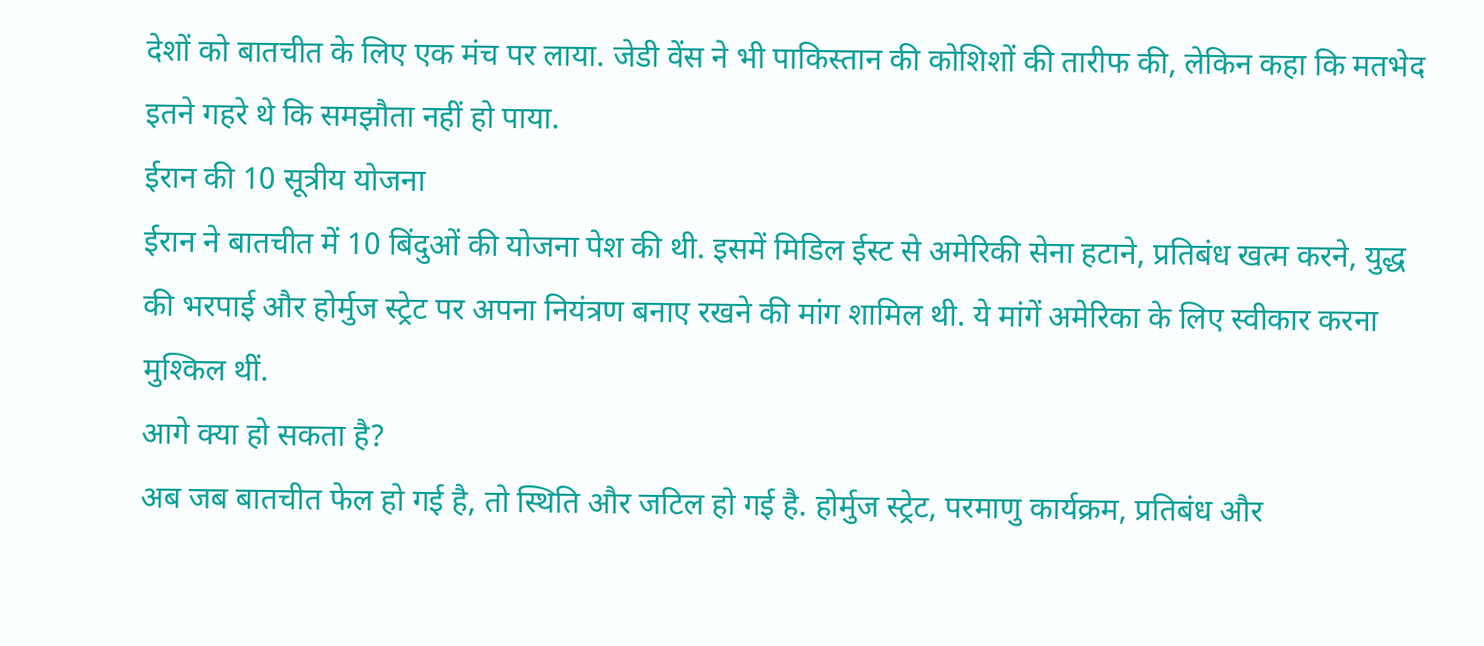देशों को बातचीत के लिए एक मंच पर लाया. जेडी वेंस ने भी पाकिस्तान की कोशिशों की तारीफ की, लेकिन कहा कि मतभेद इतने गहरे थे कि समझौता नहीं हो पाया.
ईरान की 10 सूत्रीय योजना
ईरान ने बातचीत में 10 बिंदुओं की योजना पेश की थी. इसमें मिडिल ईस्ट से अमेरिकी सेना हटाने, प्रतिबंध खत्म करने, युद्ध की भरपाई और होर्मुज स्ट्रेट पर अपना नियंत्रण बनाए रखने की मांग शामिल थी. ये मांगें अमेरिका के लिए स्वीकार करना मुश्किल थीं.
आगे क्या हो सकता है?
अब जब बातचीत फेल हो गई है, तो स्थिति और जटिल हो गई है. होर्मुज स्ट्रेट, परमाणु कार्यक्रम, प्रतिबंध और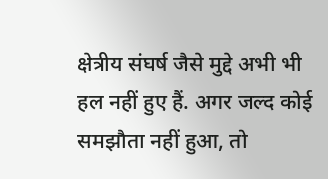क्षेत्रीय संघर्ष जैसे मुद्दे अभी भी हल नहीं हुए हैं. अगर जल्द कोई समझौता नहीं हुआ, तो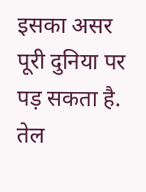इसका असर पूरी दुनिया पर पड़ सकता है. तेल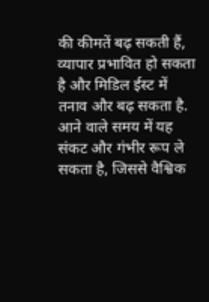की कीमतें बढ़ सकती हैं, व्यापार प्रभावित हो सकता है और मिडिल ईस्ट में तनाव और बढ़ सकता है. आने वाले समय में यह संकट और गंभीर रूप ले सकता है, जिससे वैश्विक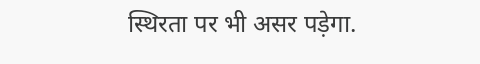स्थिरता पर भी असर पड़ेगा.